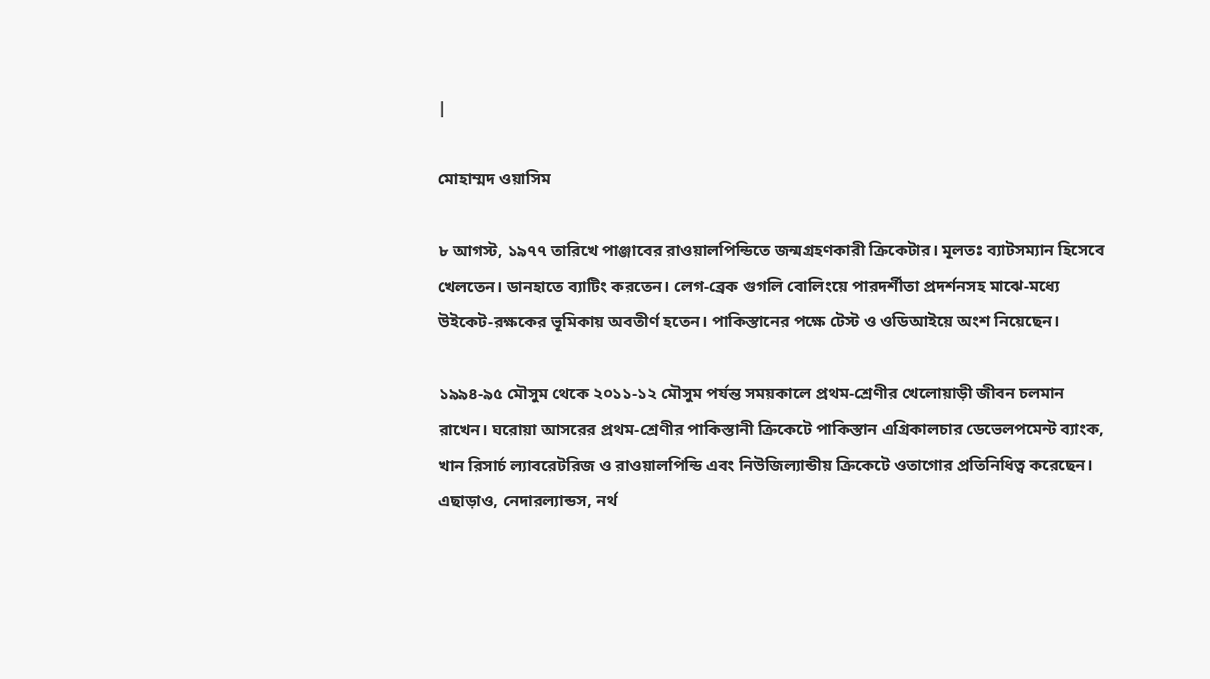|

মোহাম্মদ ওয়াসিম

৮ আগস্ট, ১৯৭৭ তারিখে পাঞ্জাবের রাওয়ালপিন্ডিতে জন্মগ্রহণকারী ক্রিকেটার। মূলতঃ ব্যাটসম্যান হিসেবে খেলতেন। ডানহাতে ব্যাটিং করতেন। লেগ-ব্রেক গুগলি বোলিংয়ে পারদর্শীতা প্রদর্শনসহ মাঝে-মধ্যে উইকেট-রক্ষকের ভূমিকায় অবতীর্ণ হতেন। পাকিস্তানের পক্ষে টেস্ট ও ওডিআইয়ে অংশ নিয়েছেন।

১৯৯৪-৯৫ মৌসুম থেকে ২০১১-১২ মৌসুম পর্যন্ত সময়কালে প্রথম-শ্রেণীর খেলোয়াড়ী জীবন চলমান রাখেন। ঘরোয়া আসরের প্রথম-শ্রেণীর পাকিস্তানী ক্রিকেটে পাকিস্তান এগ্রিকালচার ডেভেলপমেন্ট ব্যাংক, খান রিসার্চ ল্যাবরেটরিজ ও রাওয়ালপিন্ডি এবং নিউজিল্যান্ডীয় ক্রিকেটে ওতাগোর প্রতিনিধিত্ব করেছেন। এছাড়াও, নেদারল্যান্ডস, নর্থ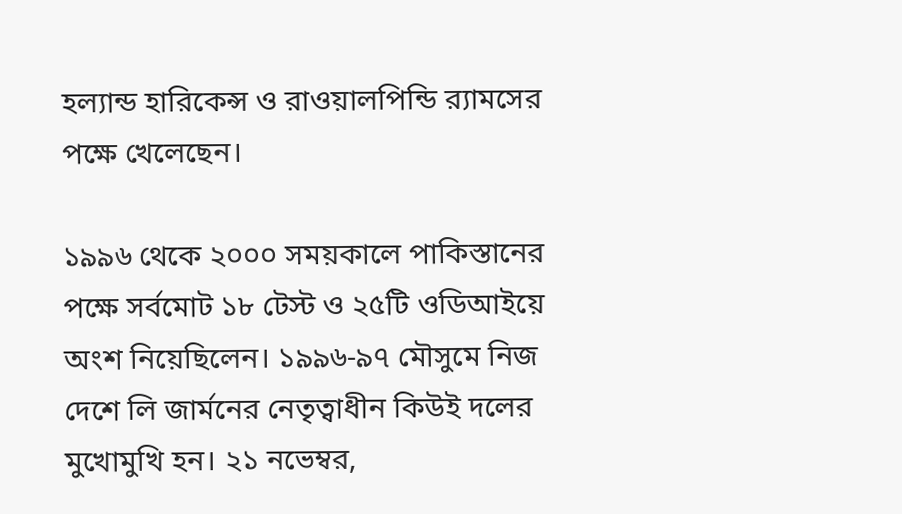হল্যান্ড হারিকেন্স ও রাওয়ালপিন্ডি র‌্যামসের পক্ষে খেলেছেন।

১৯৯৬ থেকে ২০০০ সময়কালে পাকিস্তানের পক্ষে সর্বমোট ১৮ টেস্ট ও ২৫টি ওডিআইয়ে অংশ নিয়েছিলেন। ১৯৯৬-৯৭ মৌসুমে নিজ দেশে লি জার্মনের নেতৃত্বাধীন কিউই দলের মুখোমুখি হন। ২১ নভেম্বর,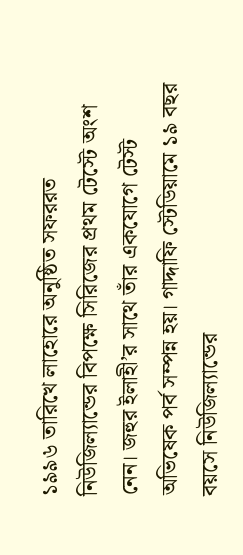১৯৯৬ তারিখে লাহোরে অনুষ্ঠিত সফররত নিউজিল্যান্ডের বিপক্ষে সিরিজের প্রথম টেস্টে অংশ নেন। জহুর ইলাহী’র সাথে তাঁর একযোগে টেস্ট অভিষেক পর্ব সম্পন্ন হয়। গাদ্দাফি স্টেডিয়ামে ১৯ বছর বয়সে নিউজিল্যান্ডের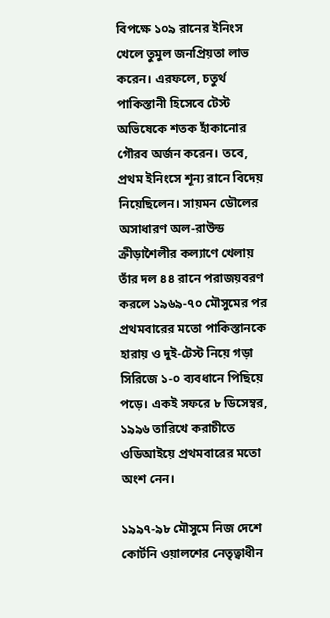বিপক্ষে ১০৯ রানের ইনিংস খেলে তুমুল জনপ্রিয়তা লাভ করেন। এরফলে, চতুর্থ পাকিস্তানী হিসেবে টেস্ট অভিষেকে শতক হাঁকানোর গৌরব অর্জন করেন। তবে, প্রথম ইনিংসে শূন্য রানে বিদেয় নিয়েছিলেন। সায়মন ডৌলের অসাধারণ অল-রাউন্ড ক্রীড়াশৈলীর কল্যাণে খেলায় তাঁর দল ৪৪ রানে পরাজয়বরণ করলে ১৯৬৯-৭০ মৌসুমের পর প্রথমবারের মতো পাকিস্তানকে হারায় ও দুই-টেস্ট নিয়ে গড়া সিরিজে ১-০ ব্যবধানে পিছিয়ে পড়ে। একই সফরে ৮ ডিসেম্বর, ১৯৯৬ তারিখে করাচীতে ওডিআইয়ে প্রথমবারের মতো অংশ নেন।

১৯৯৭-৯৮ মৌসুমে নিজ দেশে কোর্টনি ওয়ালশের নেতৃত্বাধীন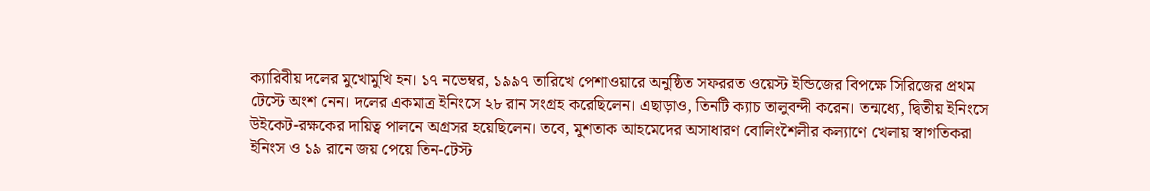ক্যারিবীয় দলের মুখোমুখি হন। ১৭ নভেম্বর, ১৯৯৭ তারিখে পেশাওয়ারে অনুষ্ঠিত সফররত ওয়েস্ট ইন্ডিজের বিপক্ষে সিরিজের প্রথম টেস্টে অংশ নেন। দলের একমাত্র ইনিংসে ২৮ রান সংগ্রহ করেছিলেন। এছাড়াও, তিনটি ক্যাচ তালুবন্দী করেন। তন্মধ্যে, দ্বিতীয় ইনিংসে উইকেট-রক্ষকের দায়িত্ব পালনে অগ্রসর হয়েছিলেন। তবে, মুশতাক আহমেদের অসাধারণ বোলিংশৈলীর কল্যাণে খেলায় স্বাগতিকরা ইনিংস ও ১৯ রানে জয় পেয়ে তিন-টেস্ট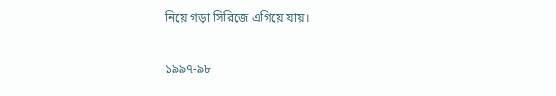নিয়ে গড়া সিরিজে এগিয়ে যায়।

১৯৯৭-৯৮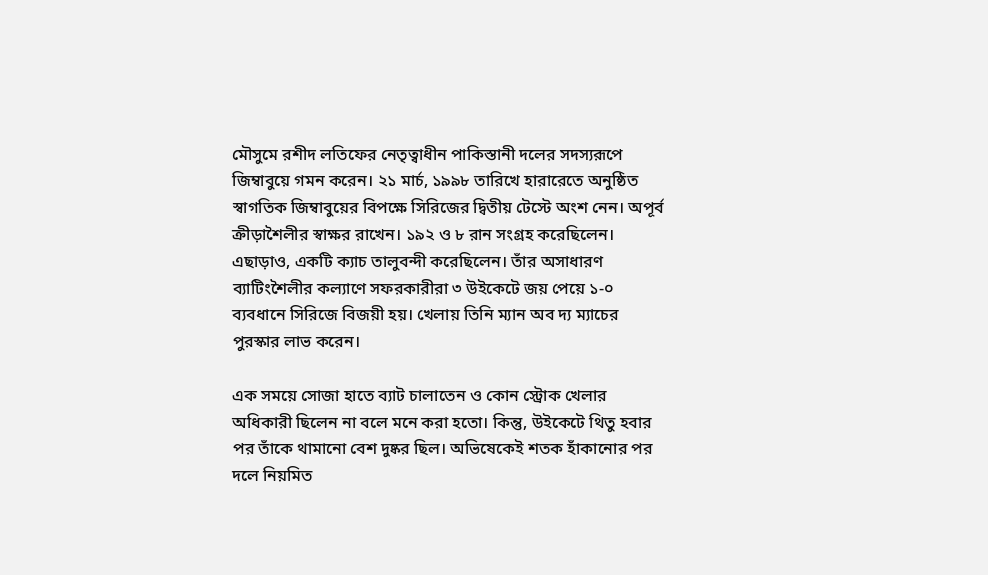মৌসুমে রশীদ লতিফের নেতৃত্বাধীন পাকিস্তানী দলের সদস্যরূপে জিম্বাবুয়ে গমন করেন। ২১ মার্চ, ১৯৯৮ তারিখে হারারেতে অনুষ্ঠিত স্বাগতিক জিম্বাবুয়ের বিপক্ষে সিরিজের দ্বিতীয় টেস্টে অংশ নেন। অপূর্ব ক্রীড়াশৈলীর স্বাক্ষর রাখেন। ১৯২ ও ৮ রান সংগ্রহ করেছিলেন। এছাড়াও, একটি ক্যাচ তালুবন্দী করেছিলেন। তাঁর অসাধারণ ব্যাটিংশৈলীর কল্যাণে সফরকারীরা ৩ উইকেটে জয় পেয়ে ১-০ ব্যবধানে সিরিজে বিজয়ী হয়। খেলায় তিনি ম্যান অব দ্য ম্যাচের পুরস্কার লাভ করেন।

এক সময়ে সোজা হাতে ব্যাট চালাতেন ও কোন স্ট্রোক খেলার অধিকারী ছিলেন না বলে মনে করা হতো। কিন্তু, উইকেটে থিতু হবার পর তাঁকে থামানো বেশ দুষ্কর ছিল। অভিষেকেই শতক হাঁকানোর পর দলে নিয়মিত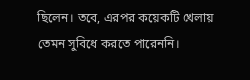ছিলেন। তবে, এরপর কয়েকটি খেলায় তেমন সুবিধে করতে পারেননি।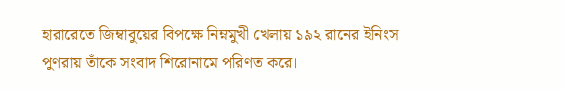হারারেতে জিম্বাবুয়ের বিপক্ষে নিম্নমুখী খেলায় ১৯২ রানের ইনিংস পুণরায় তাঁকে সংবাদ শিরোনামে পরিণত করে।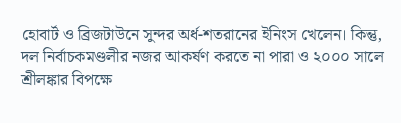হোবার্ট ও ব্রিজটাউনে সুন্দর অর্ধ-শতরানের ইনিংস খেলেন। কিন্তু, দল নির্বাচকমণ্ডলীর নজর আকর্ষণ করতে না পারা ও ২০০০ সালে শ্রীলঙ্কার বিপক্ষে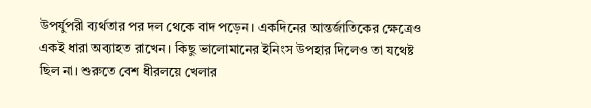উপর্যুপরী ব্যর্থতার পর দল থেকে বাদ পড়েন। একদিনের আন্তর্জাতিকের ক্ষেত্রেও একই ধারা অব্যাহত রাখেন। কিছু ভালোমানের ইনিংস উপহার দিলেও তা যথেষ্ট ছিল না। শুরুতে বেশ ধীরলয়ে খেলার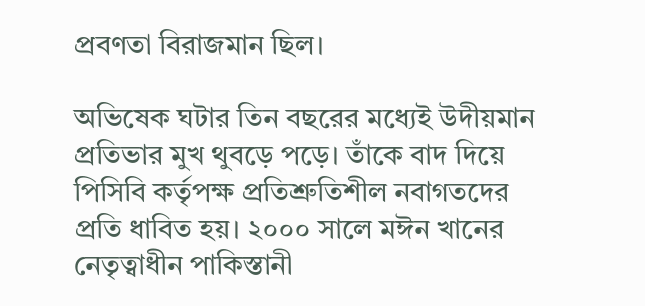প্রবণতা বিরাজমান ছিল।

অভিষেক ঘটার তিন বছরের মধ্যেই উদীয়মান প্রতিভার মুখ থুবড়ে পড়ে। তাঁকে বাদ দিয়ে পিসিবি কর্তৃপক্ষ প্রতিশ্রুতিশীল নবাগতদের প্রতি ধাবিত হয়। ২০০০ সালে মঈন খানের নেতৃত্বাধীন পাকিস্তানী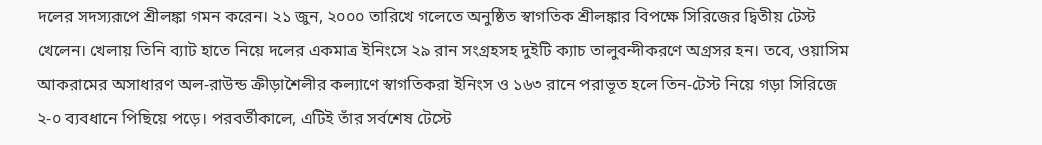দলের সদস্যরূপে শ্রীলঙ্কা গমন করেন। ২১ জুন, ২০০০ তারিখে গলেতে অনুষ্ঠিত স্বাগতিক শ্রীলঙ্কার বিপক্ষে সিরিজের দ্বিতীয় টেস্ট খেলেন। খেলায় তিনি ব্যাট হাতে নিয়ে দলের একমাত্র ইনিংসে ২৯ রান সংগ্রহসহ দুইটি ক্যাচ তালুবন্দীকরণে অগ্রসর হন। তবে, ওয়াসিম আকরামের অসাধারণ অল-রাউন্ড ক্রীড়াশৈলীর কল্যাণে স্বাগতিকরা ইনিংস ও ১৬৩ রানে পরাভূত হলে তিন-টেস্ট নিয়ে গড়া সিরিজে ২-০ ব্যবধানে পিছিয়ে পড়ে। পরবর্তীকালে, এটিই তাঁর সর্বশেষ টেস্টে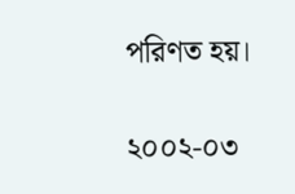পরিণত হয়।

২০০২-০৩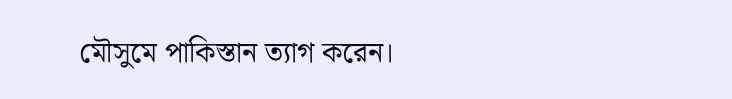মৌসুমে পাকিস্তান ত্যাগ করেন।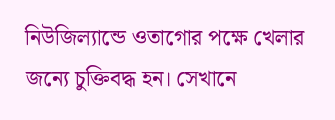নিউজিল্যান্ডে ওতাগোর পক্ষে খেলার জন্যে চুক্তিবদ্ধ হন। সেখানে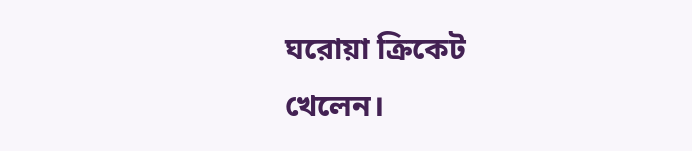ঘরোয়া ক্রিকেট খেলেন।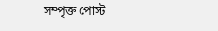সম্পৃক্ত পোস্ট